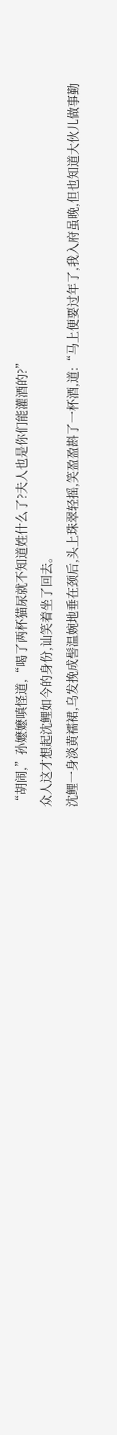“胡闹,”孙嬷嬷嗔怪道,“喝了两杯猫尿就不知道姓什么了?夫人也是你们能灌酒的?”
众人这才想起沈鲤如今的身份,讪笑着坐了回去。
沈鲤一身淡黄襦裙,乌发挽成髻温婉地垂在颈后,头上珠翠轻摇,笑盈盈斟了一杯酒,道:“马上便要过年了,我入府虽晚,但也知道大伙儿做事勤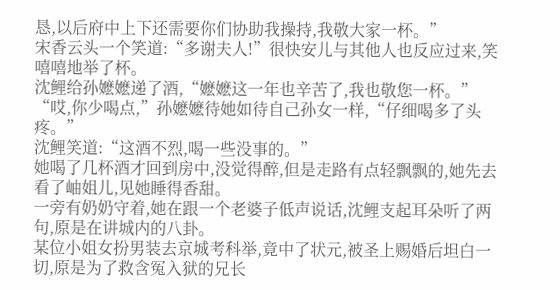恳,以后府中上下还需要你们协助我操持,我敬大家一杯。”
宋香云头一个笑道:“多谢夫人!”很快安儿与其他人也反应过来,笑嘻嘻地举了杯。
沈鲤给孙嬷嬷递了酒,“嬷嬷这一年也辛苦了,我也敬您一杯。”
“哎,你少喝点,”孙嬷嬷待她如待自己孙女一样,“仔细喝多了头疼。”
沈鲤笑道:“这酒不烈,喝一些没事的。”
她喝了几杯酒才回到房中,没觉得醉,但是走路有点轻飘飘的,她先去看了岫姐儿,见她睡得香甜。
一旁有奶奶守着,她在跟一个老婆子低声说话,沈鲤支起耳朵听了两句,原是在讲城内的八卦。
某位小姐女扮男装去京城考科举,竟中了状元,被圣上赐婚后坦白一切,原是为了救含冤入狱的兄长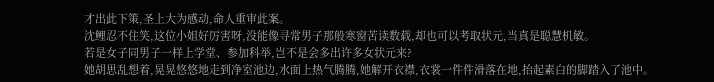才出此下策,圣上大为感动,命人重审此案。
沈鲤忍不住笑,这位小姐好厉害呀,没能像寻常男子那般寒窗苦读数载,却也可以考取状元,当真是聪慧机敏。
若是女子同男子一样上学堂、参加科举,岂不是会多出许多女状元来?
她胡思乱想着,晃晃悠悠地走到净室池边,水面上热气腾腾,她解开衣襟,衣裳一件件滑落在地,抬起素白的脚踏入了池中。